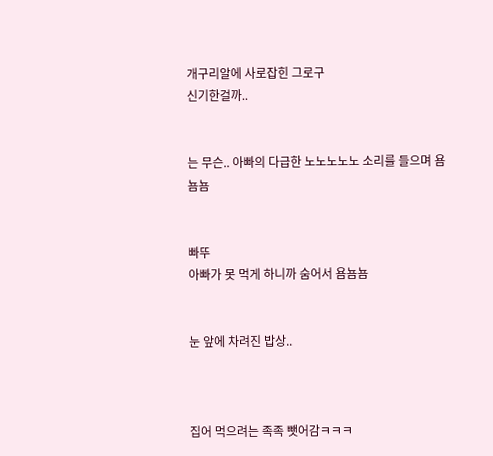개구리알에 사로잡힌 그로구
신기한걸까..


는 무슨.. 아빠의 다급한 노노노노노 소리를 들으며 욤뇸뇸


빠뚜
아빠가 못 먹게 하니까 숨어서 욤뇸뇸


눈 앞에 차려진 밥상..



집어 먹으려는 족족 뺏어감ㅋㅋㅋ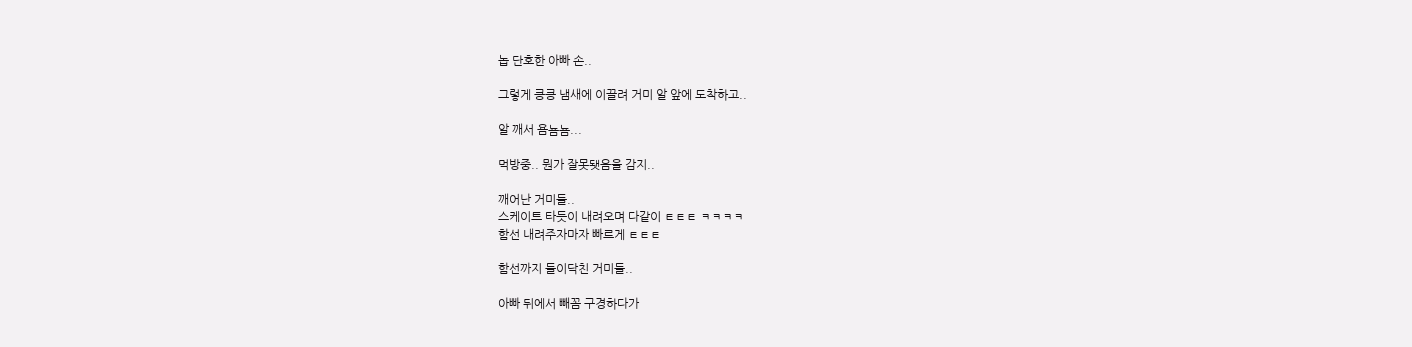놉 단호한 아빠 손..

그렇게 킁킁 냄새에 이끌려 거미 알 앞에 도착하고..

알 깨서 욤뇸뇸...

먹방중.. 뭔가 잘못됏음을 감지..

깨어난 거미들..
스케이트 타듯이 내려오며 다같이 ㅌㅌㅌ ㅋㅋㅋㅋ
함선 내려주자마자 빠르게 ㅌㅌㅌ

함선까지 들이닥친 거미들..

아빠 뒤에서 빼꼼 구경하다가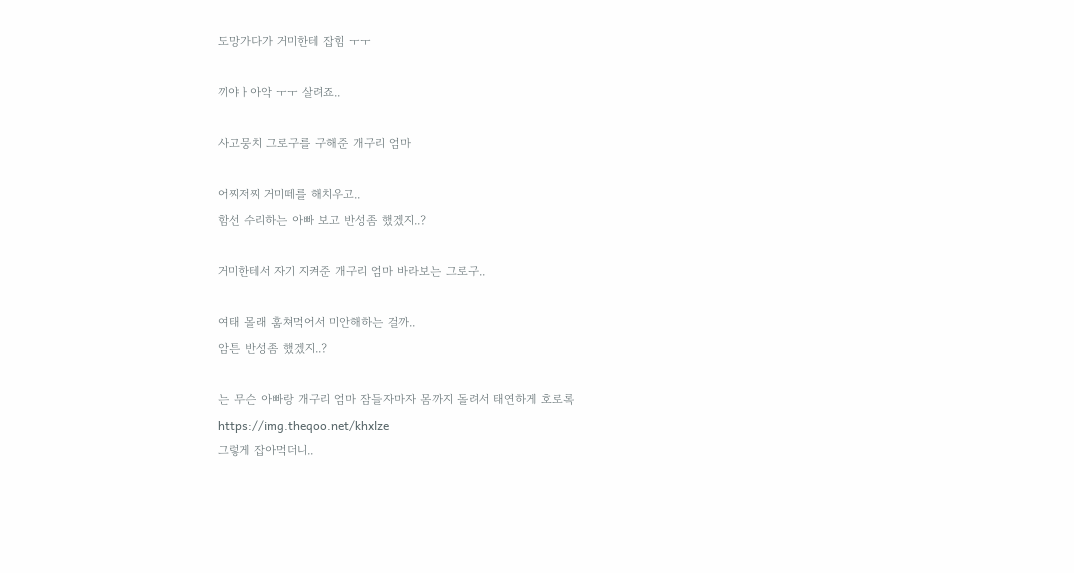도망가다가 거미한테 잡힘 ㅜㅜ

끼야ㅏ아악 ㅜㅜ 살려죠..

사고뭉치 그로구를 구해준 개구리 엄마

어찌저찌 거미떼를 해치우고..
함선 수리하는 아빠 보고 반성좀 했겠지..?

거미한테서 자기 지켜준 개구리 엄마 바라보는 그로구..

여태 몰래 훔쳐먹어서 미안해하는 걸까..
암튼 반성좀 했겠지..?

는 무슨 아빠랑 개구리 엄마 잠들자마자 몸까지 돌려서 태연하게 호로록
https://img.theqoo.net/khxlze
그렇게 잡아먹더니..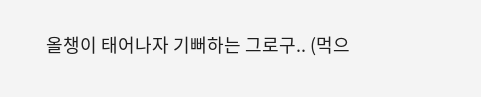올챙이 태어나자 기뻐하는 그로구.. (먹으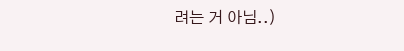려는 거 아님..)